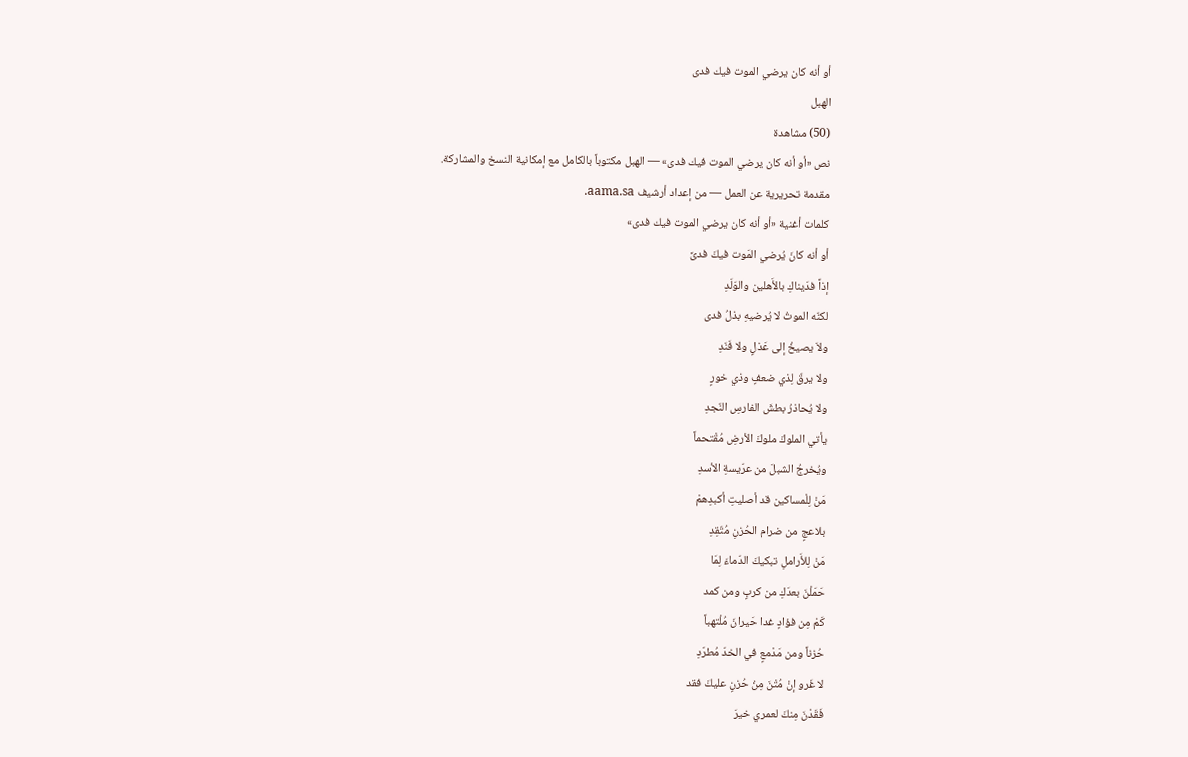أو أنه كان يرضي الموت فيك فدى
الهبل
(50) مشاهدة
نص «أو أنه كان يرضي الموت فيك فدى» — الهبل مكتوباً بالكامل مع إمكانية النسخ والمشاركة.
مقدمة تحريرية عن العمل — من إعداد أرشيف aama.sa.
كلمات أغنية «أو أنه كان يرضي الموت فيك فدى»
أو أنه كانَ يُرضي المَوت فيكَ فدىً
إذاً فدَيناكِ بالأَهلين والوَلَدِ
لكنّه الموتُ لا يُرضيهِ بذلُ فدى
ولاَ يصيخُ إلى عَذلٍ ولا فَنَدِ
ولا يرقّ لِذي ضعفٍ وذي خورٍ
ولا يُحاذرُ بطشَ الفارسِ النّجدِ
يأتي الملوكَ ملوكَ الأرضِ مُقْتحماً
ويُخرجُ الشبلَ من عرّيسةِ الأسدِ
مَنْ لِلْمساكين قد أصليتِ أكبدِهمْ
بلاعجٍ من ضرام الحُزنِ مُتّقِدِ
مَنْ لِلأَراملِ تبكيكَ الدّماءَ لِمَا
حَمَلْنَ بعدَكِ من كربٍ ومن كمد
كَمْ مِن فؤادٍ غدا حَيرانَ مُلْتهباً
حُزناً ومن مَدْمعٍ في الخدّ مُطرّدِ
لا غَرو إنْ مُتْنَ مِنُ حُزنٍ عليكَ فقد
فَقَدْنَ مِنكَ لعمري خيرَ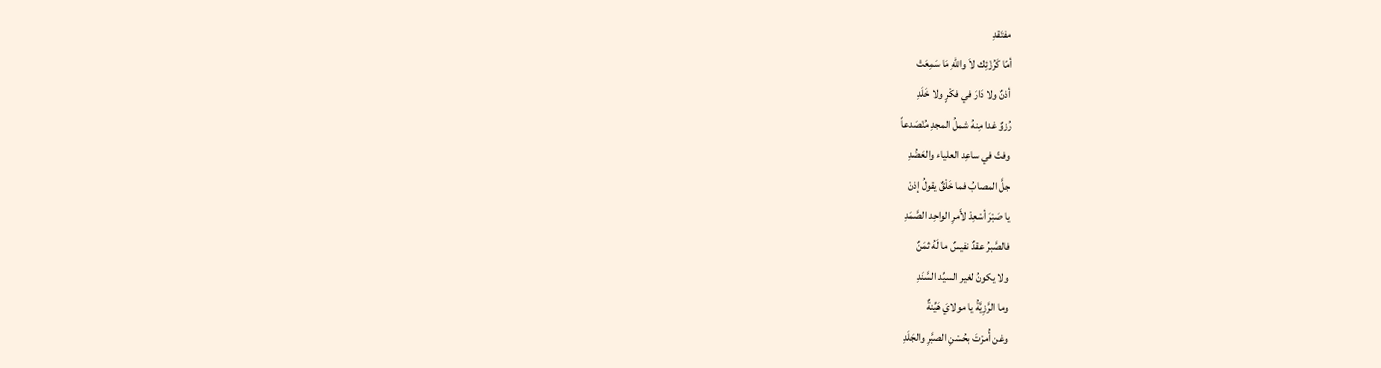مفتَقدِ
أمّا كَرُزْئِك لاَ واللهِ مَا سَمِعَتْ
أذنٌ ولا دَارَ في فكْرٍ ولا خَلَدِ
رُزوٌ غدا مِنهُ شملُ المجدِ مُنْصَدعاً
وفتّ في ساعِد العلياء والعَضُدِ
جلَّ المصابُ فما خَلْقٌ يقولُ إذنْ
يا صَبْرَ أسْعِدْ لأَمرِ الواحِد الصَّمَدِ
فالصَّبرُ عقدٌ نفيسٌ ما لَهُ ثمَنٌ
ولا يكونُ لغير السيِّد السَّنَدِ
وما الرَّزِيَّةُ يا مولايَ هَيِّنةٌ
وغن أُمرْتَ بحُسْنِ الصبَّرِ والجَلَدِ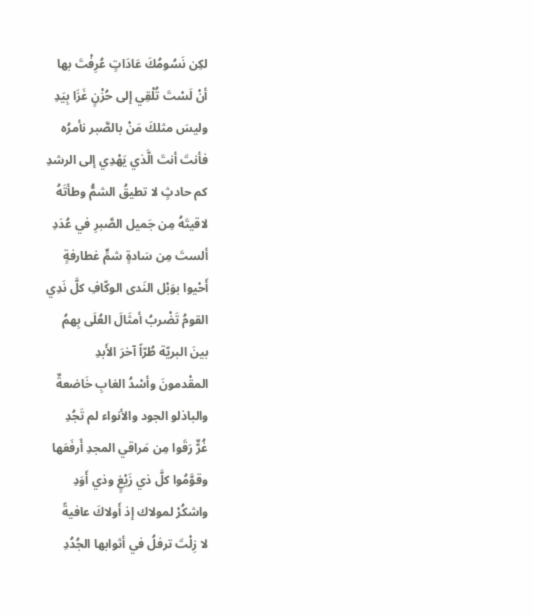لكِن نَسُومُكَ عَادَاتٍ عُرِفْتَ بها
أنْ لَسْتَ تُلْقِي إلى حُزْنٍ غَزَا بِيَدِ
وليسَ مثلكَ مَنْ بالصَّبر نأمرُه
فأنتَ أنتَ الَّذي يَهْدِي إلى الرشدِ
كم حادثٍ لا تطيقُ الشمُّ وطأتَهُ
لاقيتَهُ مِن جَميل الصَّبرِ في عُدَدِ
ألستَ مِن سَادةٍ شمٍّ غطارفةٍ
أَحْيوا بوَبْل النَدى الوكّافِ كلَّ نَدِي
القومُ تَضْربُ أمثَالَ العُلَى بِهمُ
بينَ البريّة طُرّاً آخرَ الأَبدِ
المقْدمونَ وأسْدُ الغابِ خَاضعةٌ
والباذلو الجود والأنواء لم تَجُدِ
غُرٌّ رَقَوا مِن مَراقي المجدِ أَرفَعَها
وقوَّمُوا كلَّ ذي زَيْغٍ وذي أَوَدِ
واشكُرْ لمولاك إذ أَولاكَ عافيةً
لا زِلْتَ ترفلُ في أثوابها الجُدُدِ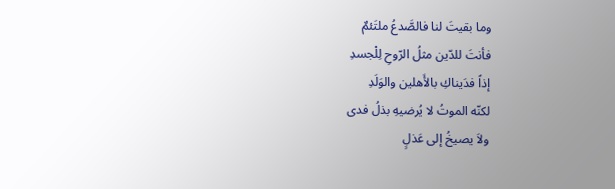وما بقيتَ لنا فالصَّدعُ ملتَئمٌ
فأنتَ للدّين مثلُ الرّوحِ لِلْجسدِ
إذاً فدَيناكِ بالأَهلين والوَلَدِ
لكنّه الموتُ لا يُرضيهِ بذلُ فدى
ولاَ يصيخُ إلى عَذلٍ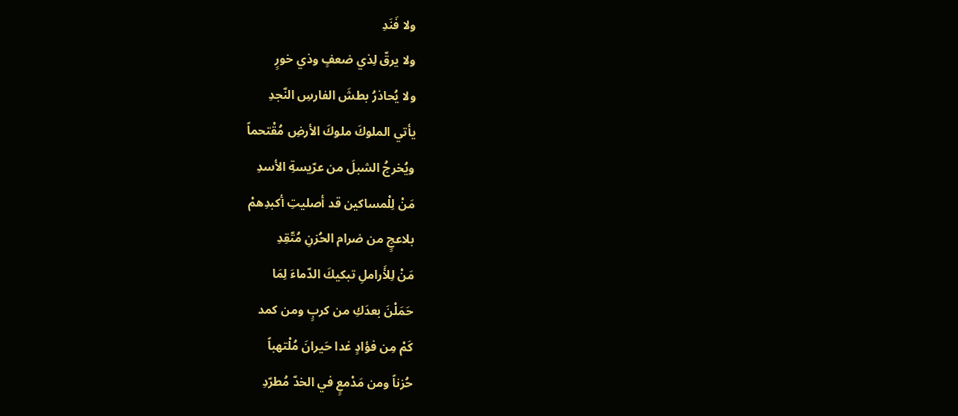ولا فَنَدِ
ولا يرقّ لِذي ضعفٍ وذي خورٍ
ولا يُحاذرُ بطشَ الفارسِ النّجدِ
يأتي الملوكَ ملوكَ الأرضِ مُقْتحماً
ويُخرجُ الشبلَ من عرّيسةِ الأسدِ
مَنْ لِلْمساكين قد أصليتِ أكبدِهمْ
بلاعجٍ من ضرام الحُزنِ مُتّقِدِ
مَنْ لِلأَراملِ تبكيكَ الدّماءَ لِمَا
حَمَلْنَ بعدَكِ من كربٍ ومن كمد
كَمْ مِن فؤادٍ غدا حَيرانَ مُلْتهباً
حُزناً ومن مَدْمعٍ في الخدّ مُطرّدِ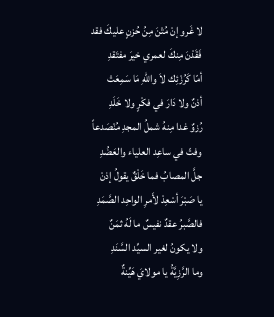لا غَرو إنْ مُتْنَ مِنُ حُزنٍ عليكَ فقد
فَقَدْنَ مِنكَ لعمري خيرَ مفتَقدِ
أمّا كَرُزْئِك لاَ واللهِ مَا سَمِعَتْ
أذنٌ ولا دَارَ في فكْرٍ ولا خَلَدِ
رُزوٌ غدا مِنهُ شملُ المجدِ مُنْصَدعاً
وفتّ في ساعِد العلياء والعَضُدِ
جلَّ المصابُ فما خَلْقٌ يقولُ إذنْ
يا صَبْرَ أسْعِدْ لأَمرِ الواحِد الصَّمَدِ
فالصَّبرُ عقدٌ نفيسٌ ما لَهُ ثمَنٌ
ولا يكونُ لغير السيِّد السَّنَدِ
وما الرَّزِيَّةُ يا مولايَ هَيِّنةٌ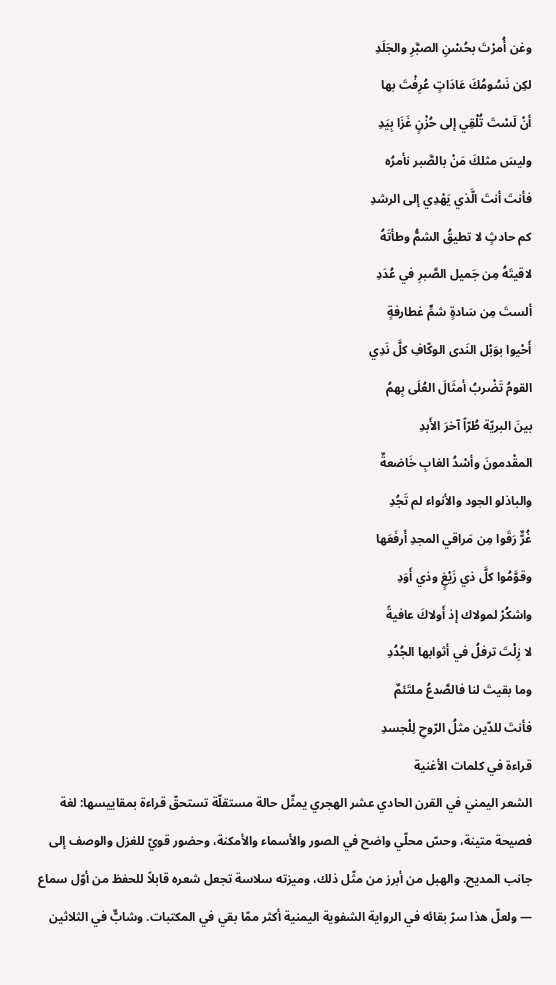وغن أُمرْتَ بحُسْنِ الصبَّرِ والجَلَدِ
لكِن نَسُومُكَ عَادَاتٍ عُرِفْتَ بها
أنْ لَسْتَ تُلْقِي إلى حُزْنٍ غَزَا بِيَدِ
وليسَ مثلكَ مَنْ بالصَّبر نأمرُه
فأنتَ أنتَ الَّذي يَهْدِي إلى الرشدِ
كم حادثٍ لا تطيقُ الشمُّ وطأتَهُ
لاقيتَهُ مِن جَميل الصَّبرِ في عُدَدِ
ألستَ مِن سَادةٍ شمٍّ غطارفةٍ
أَحْيوا بوَبْل النَدى الوكّافِ كلَّ نَدِي
القومُ تَضْربُ أمثَالَ العُلَى بِهمُ
بينَ البريّة طُرّاً آخرَ الأَبدِ
المقْدمونَ وأسْدُ الغابِ خَاضعةٌ
والباذلو الجود والأنواء لم تَجُدِ
غُرٌّ رَقَوا مِن مَراقي المجدِ أَرفَعَها
وقوَّمُوا كلَّ ذي زَيْغٍ وذي أَوَدِ
واشكُرْ لمولاك إذ أَولاكَ عافيةً
لا زِلْتَ ترفلُ في أثوابها الجُدُدِ
وما بقيتَ لنا فالصَّدعُ ملتَئمٌ
فأنتَ للدّين مثلُ الرّوحِ لِلْجسدِ
قراءة في كلمات الأغنية
الشعر اليمني في القرن الحادي عشر الهجري يمثّل حالة مستقلّة تستحقّ قراءة بمقاييسها: لغة فصيحة متينة، وحسّ محلّي واضح في الصور والأسماء والأمكنة، وحضور قويّ للغزل والوصف إلى جانب المديح. والهبل من أبرز من مثّل ذلك، وميزته سلاسة تجعل شعره قابلاً للحفظ من أوّل سماع — ولعلّ هذا سرّ بقائه في الرواية الشفوية اليمنية أكثر ممّا بقي في المكتبات. وشابٌّ في الثلاثين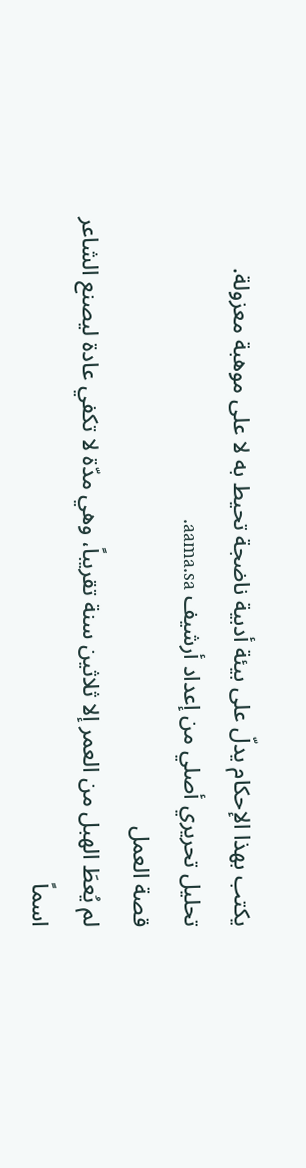يكتب بهذا الإحكام يدلّ على بيئة أدبية ناضجة تحيط به لا على موهبة معزولة.
تحليل تحريري أصلي من إعداد أرشيف aama.sa.
قصة العمل
لم يُعطَ الهبل من العمر إلا ثلاثين سنة تقريباً، وهي مدّة لا تكفي عادة ليصنع الشاعر اسماً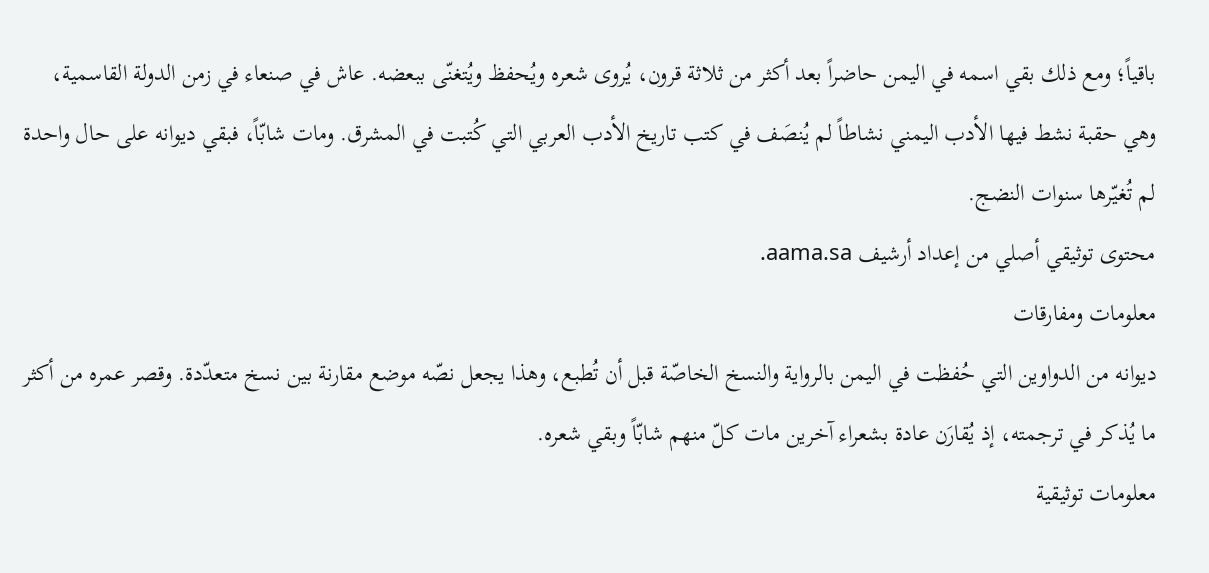باقياً؛ ومع ذلك بقي اسمه في اليمن حاضراً بعد أكثر من ثلاثة قرون، يُروى شعره ويُحفظ ويُتغنّى ببعضه. عاش في صنعاء في زمن الدولة القاسمية، وهي حقبة نشط فيها الأدب اليمني نشاطاً لم يُنصَف في كتب تاريخ الأدب العربي التي كُتبت في المشرق. ومات شابّاً، فبقي ديوانه على حال واحدة لم تُغيّرها سنوات النضج.
محتوى توثيقي أصلي من إعداد أرشيف aama.sa.
معلومات ومفارقات
ديوانه من الدواوين التي حُفظت في اليمن بالرواية والنسخ الخاصّة قبل أن تُطبع، وهذا يجعل نصّه موضع مقارنة بين نسخ متعدّدة. وقصر عمره من أكثر ما يُذكر في ترجمته، إذ يُقارَن عادة بشعراء آخرين مات كلّ منهم شابّاً وبقي شعره.
معلومات توثيقية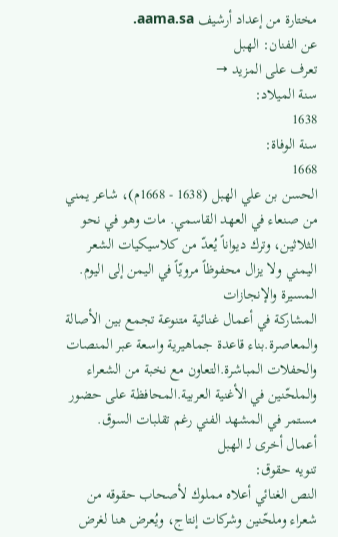مختارة من إعداد أرشيف aama.sa.
عن الفنان: الهبل
تعرف على المزيد →
سنة الميلاد:
1638
سنة الوفاة:
1668
الحسن بن علي الهبل (1638 - 1668م)، شاعر يمني من صنعاء في العهد القاسمي. مات وهو في نحو الثلاثين، وترك ديواناً يُعدّ من كلاسيكيات الشعر اليمني ولا يزال محفوظاً مرويّاً في اليمن إلى اليوم.
المسيرة والإنجازات
المشاركة في أعمال غنائية متنوعة تجمع بين الأصالة والمعاصرة.بناء قاعدة جماهيرية واسعة عبر المنصات والحفلات المباشرة.التعاون مع نخبة من الشعراء والملحّنين في الأغنية العربية.المحافظة على حضور مستمر في المشهد الفني رغم تقلبات السوق.
أعمال أخرى لـ الهبل
تنويه حقوق:
النص الغنائي أعلاه مملوك لأصحاب حقوقه من شعراء وملحّنين وشركات إنتاج، ويُعرض هنا لغرض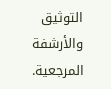التوثيق والأرشفة المرجعية.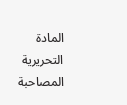المادة التحريرية المصاحبة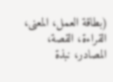(بطاقة العمل، المعنى، القراءة، القصة، المصادر، نبذة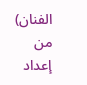الفنان) من إعداد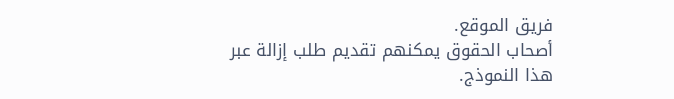فريق الموقع.
أصحاب الحقوق يمكنهم تقديم طلب إزالة عبر هذا النموذج.